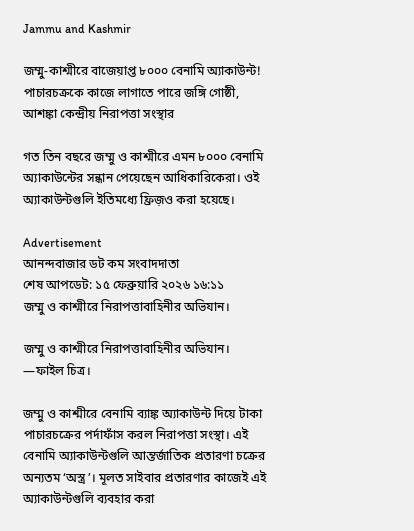Jammu and Kashmir

জম্মু-কাশ্মীরে বাজেয়াপ্ত ৮০০০ বেনামি অ্যাকাউন্ট! পাচারচক্রকে কাজে লাগাতে পারে জঙ্গি গোষ্ঠী, আশঙ্কা কেন্দ্রীয় নিরাপত্তা সংস্থার

গত তিন বছরে জম্মু ও কাশ্মীরে এমন ৮০০০ বেনামি অ্যাকাউন্টের সন্ধান পেয়েছেন আধিকারিকেরা। ওই অ্যাকাউন্টগুলি ইতিমধ্যে ফ্রিজ়ও করা হয়েছে।

Advertisement
আনন্দবাজার ডট কম সংবাদদাতা
শেষ আপডেট: ১৫ ফেব্রুয়ারি ২০২৬ ১৬:১১
জম্মু ও কাশ্মীরে নিরাপত্তাবাহিনীর অভিযান।

জম্মু ও কাশ্মীরে নিরাপত্তাবাহিনীর অভিযান। —ফাইল চিত্র।

জম্মু ও কাশ্মীরে বেনামি ব্যাঙ্ক অ্যাকাউন্ট দিয়ে টাকা পাচারচক্রের পর্দাফাঁস করল নিরাপত্তা সংস্থা। এই বেনামি অ্যাকাউন্টগুলি আন্তর্জাতিক প্রতারণা চক্রের অন্যতম ‘অস্ত্র’। মূলত সাইবার প্রতারণার কাজেই এই অ্যাকাউন্টগুলি ব্যবহার করা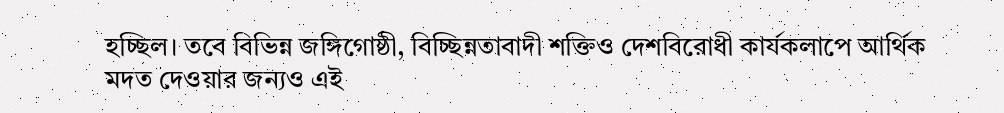হচ্ছিল। তবে বিভিন্ন জঙ্গিগোষ্ঠী, বিচ্ছিন্নতাবাদী শক্তিও দেশবিরোধী কার্যকলাপে আর্থিক মদত দেওয়ার জন্যও এই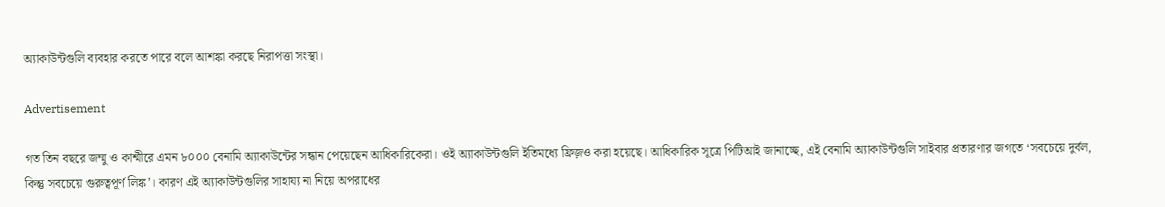অ্যাকাউন্টগুলি ব্যবহার করতে পারে বলে আশঙ্কা করছে নিরাপত্তা সংস্থা।

Advertisement

গত তিন বছরে জম্মু ও কাশ্মীরে এমন ৮০০০ বেনামি অ্যাকাউন্টের সন্ধান পেয়েছেন আধিকারিকেরা। ওই অ্যাকাউন্টগুলি ইতিমধ্যে ফ্রিজ়ও করা হয়েছে। আধিকারিক সূত্রে পিটিআই জানাচ্ছে, এই বেনামি অ্যাকাউন্টগুলি সাইবার প্রতারণার জগতে ‘সবচেয়ে দুর্বল, কিন্তু সবচেয়ে গুরুত্বপূর্ণ লিঙ্ক’। কারণ এই অ্যাকাউন্টগুলির সাহায্য না নিয়ে অপরাধের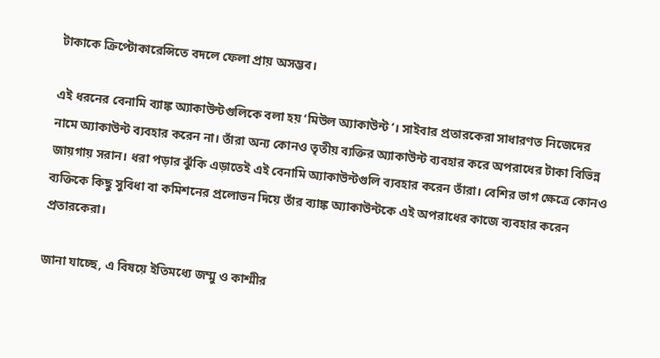টাকাকে ক্রিপ্টোকারেন্সিতে বদলে ফেলা প্রায় অসম্ভব।

এই ধরনের বেনামি ব্যাঙ্ক অ্যাকাউন্টগুলিকে বলা হয় ‘মিউল অ্যাকাউন্ট’। সাইবার প্রতারকেরা সাধারণত নিজেদের নামে অ্যাকাউন্ট ব্যবহার করেন না। তাঁরা অন্য কোনও তৃতীয় ব্যক্তির অ্যাকাউন্ট ব্যবহার করে অপরাধের টাকা বিভিন্ন জায়গায় সরান। ধরা পড়ার ঝুঁকি এড়াতেই এই বেনামি অ্যাকাউন্টগুলি ব্যবহার করেন তাঁরা। বেশির ভাগ ক্ষেত্রে কোনও ব্যক্তিকে কিছু সুবিধা বা কমিশনের প্রলোভন দিয়ে তাঁর ব্যাঙ্ক অ্যাকাউন্টকে এই অপরাধের কাজে ব্যবহার করেন প্রতারকেরা।

জানা যাচ্ছে, এ বিষয়ে ইতিমধ্যে জম্মু ও কাশ্মীর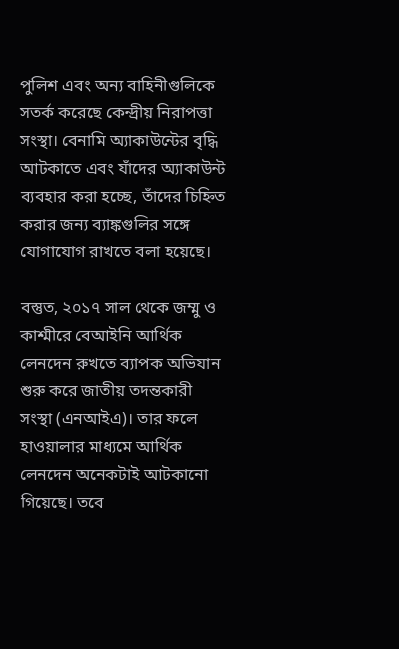পুলিশ এবং অন্য বাহিনীগুলিকে সতর্ক করেছে কেন্দ্রীয় নিরাপত্তা সংস্থা। বেনামি অ্যাকাউন্টের বৃদ্ধি আটকাতে এবং যাঁদের অ্যাকাউন্ট ব্যবহার করা হচ্ছে, তাঁদের চিহ্নিত করার জন্য ব্যাঙ্কগুলির সঙ্গে যোগাযোগ রাখতে বলা হয়েছে।

বস্তুত, ২০১৭ সাল থেকে জম্মু ও কাশ্মীরে বেআইনি আর্থিক লেনদেন রুখতে ব্যাপক অভিযান শুরু করে জাতীয় তদন্তকারী সংস্থা (এনআইএ)। তার ফলে হাওয়ালার মাধ্যমে আর্থিক লেনদেন অনেকটাই আটকানো গিয়েছে। তবে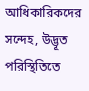আধিকারিকদের সন্দেহ, উদ্ভূত পরিস্থিতিতে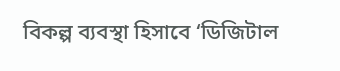বিকল্প ব্যবস্থা হিসাবে ‘ডিজিটাল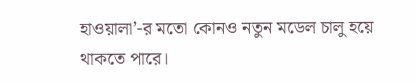হাওয়ালা’-র মতো কোনও নতুন মডেল চালু হয়ে থাকতে পারে।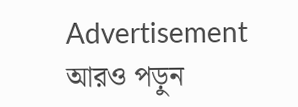Advertisement
আরও পড়ুন